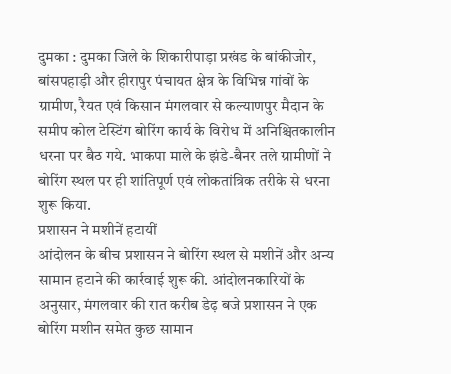दुमका : दुमका जिले के शिकारीपाड़ा प्रखंड के बांकीजोर, बांसपहाड़ी और हीरापुर पंचायत क्षेत्र के विभिन्न गांवों के ग्रामीण, रैयत एवं किसान मंगलवार से कल्याणपुर मैदान के समीप कोल टेस्टिंग बोरिंग कार्य के विरोध में अनिश्चितकालीन धरना पर बैठ गये. भाकपा माले के झंडे-बैनर तले ग्रामीणों ने बोरिंग स्थल पर ही शांतिपूर्ण एवं लोकतांत्रिक तरीके से धरना शुरू किया.
प्रशासन ने मशीनें हटायीं
आंदोलन के बीच प्रशासन ने बोरिंग स्थल से मशीनें और अन्य सामान हटाने की कार्रवाई शुरू की. आंदोलनकारियों के अनुसार, मंगलवार की रात करीब डेढ़ बजे प्रशासन ने एक बोरिंग मशीन समेत कुछ सामान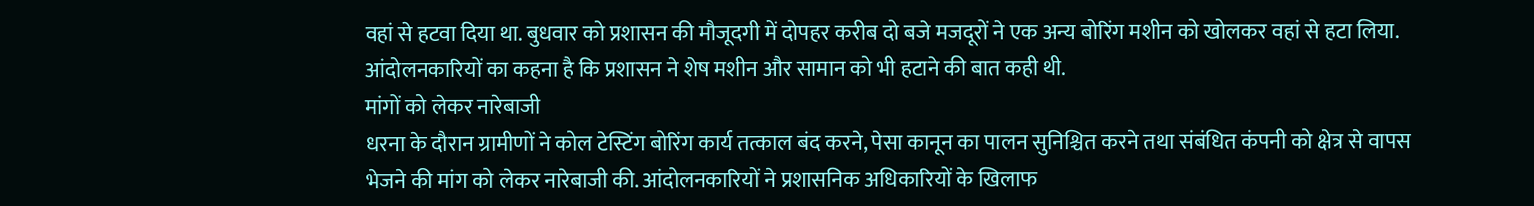वहां से हटवा दिया था. बुधवार को प्रशासन की मौजूदगी में दोपहर करीब दो बजे मजदूरों ने एक अन्य बोरिंग मशीन को खोलकर वहां से हटा लिया. आंदोलनकारियों का कहना है कि प्रशासन ने शेष मशीन और सामान को भी हटाने की बात कही थी.
मांगों को लेकर नारेबाजी
धरना के दौरान ग्रामीणों ने कोल टेस्टिंग बोरिंग कार्य तत्काल बंद करने, पेसा कानून का पालन सुनिश्चित करने तथा संबंधित कंपनी को क्षेत्र से वापस भेजने की मांग को लेकर नारेबाजी की. आंदोलनकारियों ने प्रशासनिक अधिकारियों के खिलाफ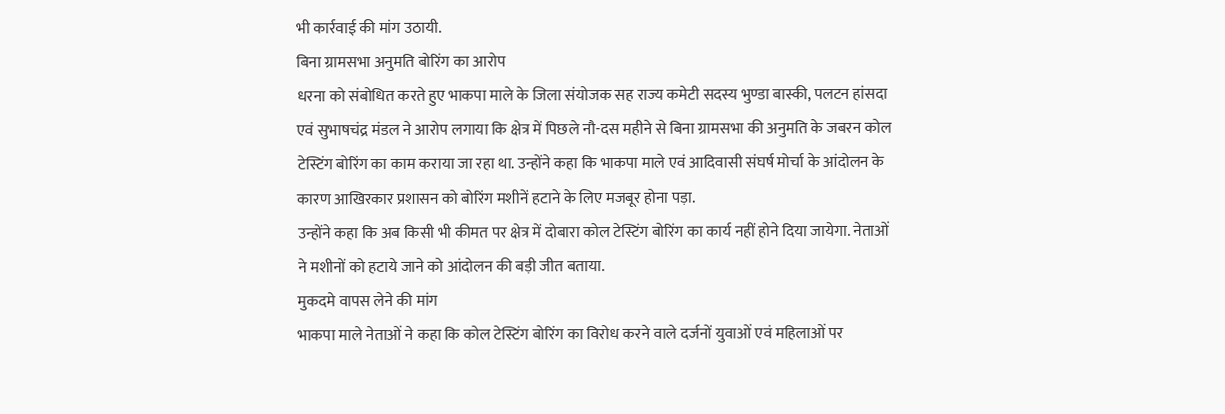भी कार्रवाई की मांग उठायी.
बिना ग्रामसभा अनुमति बोरिंग का आरोप
धरना को संबोधित करते हुए भाकपा माले के जिला संयोजक सह राज्य कमेटी सदस्य भुण्डा बास्की, पलटन हांसदा एवं सुभाषचंद्र मंडल ने आरोप लगाया कि क्षेत्र में पिछले नौ-दस महीने से बिना ग्रामसभा की अनुमति के जबरन कोल टेस्टिंग बोरिंग का काम कराया जा रहा था. उन्होंने कहा कि भाकपा माले एवं आदिवासी संघर्ष मोर्चा के आंदोलन के कारण आखिरकार प्रशासन को बोरिंग मशीनें हटाने के लिए मजबूर होना पड़ा.
उन्होंने कहा कि अब किसी भी कीमत पर क्षेत्र में दोबारा कोल टेस्टिंग बोरिंग का कार्य नहीं होने दिया जायेगा. नेताओं ने मशीनों को हटाये जाने को आंदोलन की बड़ी जीत बताया.
मुकदमे वापस लेने की मांग
भाकपा माले नेताओं ने कहा कि कोल टेस्टिंग बोरिंग का विरोध करने वाले दर्जनों युवाओं एवं महिलाओं पर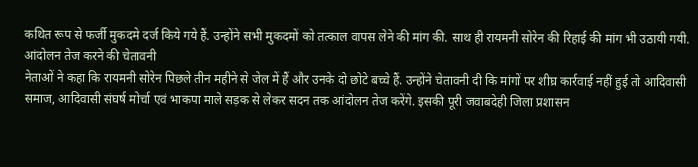कथित रूप से फर्जी मुकदमे दर्ज किये गये हैं. उन्होंने सभी मुकदमों को तत्काल वापस लेने की मांग की. साथ ही रायमनी सोरेन की रिहाई की मांग भी उठायी गयी.
आंदोलन तेज करने की चेतावनी
नेताओं ने कहा कि रायमनी सोरेन पिछले तीन महीने से जेल में हैं और उनके दो छोटे बच्चे हैं. उन्होंने चेतावनी दी कि मांगों पर शीघ्र कार्रवाई नहीं हुई तो आदिवासी समाज, आदिवासी संघर्ष मोर्चा एवं भाकपा माले सड़क से लेकर सदन तक आंदोलन तेज करेंगे. इसकी पूरी जवाबदेही जिला प्रशासन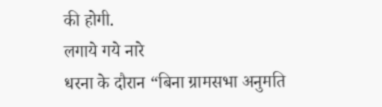की होगी.
लगाये गये नारे
धरना के दौरान “बिना ग्रामसभा अनुमति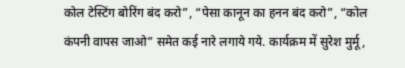कोल टेस्टिंग बोरिंग बंद करो”, “पेसा कानून का हनन बंद करो”, “कोल कंपनी वापस जाओ” समेत कई नारे लगाये गये. कार्यक्रम में सुरेश मुर्मू,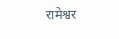रामेश्वर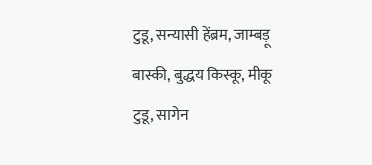टुडू, सन्यासी हेंब्रम, जाम्बड़ू बास्की, बुद्धय किस्कू, मीकू टुडू, सागेन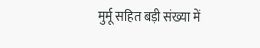मुर्मू सहित बड़ी संख्या में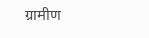ग्रामीण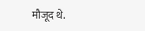मौजूद थे.